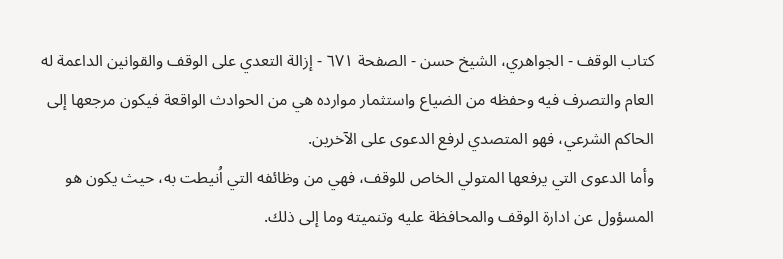کتاب الوقف - الجواهري، الشيخ حسن - الصفحة ٦٧١ - إزالة التعدي على الوقف والقوانين الداعمة له
العام والتصرف فيه وحفظه من الضياع واستثمار موارده هي من الحوادث الواقعة فيكون مرجعها إلى الحاكم الشرعي، فهو المتصدي لرفع الدعوى على الآخرين.
وأما الدعوى التي يرفعها المتولي الخاص للوقف، فهي من وظائفه التي اُنيطت به، حيث يكون هو المسؤول عن ادارة الوقف والمحافظة عليه وتنميته وما إلى ذلك.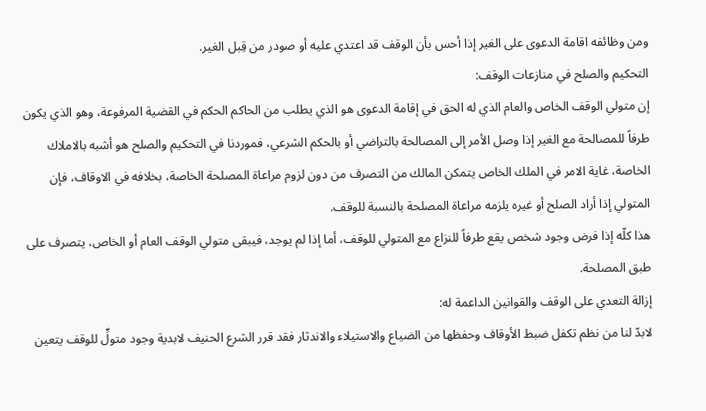ومن وظائفه اقامة الدعوى على الغير إذا أحس بأن الوقف قد اعتدي عليه أو صودر من قِبل الغير.
التحكيم والصلح في منازعات الوقف:
إن متولي الوقف الخاص والعام الذي له الحق في إقامة الدعوى هو الذي يطلب من الحاكم الحكم في القضية المرفوعة، وهو الذي يكون طرفاً للمصالحة مع الغير إذا وصل الأمر إلى المصالحة بالتراضي أو بالحكم الشرعي، فموردنا في التحكيم والصلح هو أشبه بالاملاك الخاصة، غاية الامر في الملك الخاص يتمكن المالك من التصرف من دون لزوم مراعاة المصلحة الخاصة، بخلافه في الاوقاف، فإن المتولي إذا أراد الصلح أو غيره يلزمه مراعاة المصلحة بالنسبة للوقف.
هذا كلّه إذا فرض وجود شخص يقع طرفاً للنزاع مع المتولي للوقف، أما إذا لم يوجد، فيبقى متولي الوقف العام أو الخاص، يتصرف على طبق المصلحة.
إزالة التعدي على الوقف والقوانين الداعمة له:
لابدّ لنا من نظم تكفل ضبط الأوقاف وحفظها من الضياع والاستيلاء والاندثار فقد قرر الشرع الحنيف لابدية وجود متولٍّ للوقف يتعين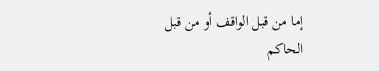إما من قبل الواقف أو من قبل الحاكم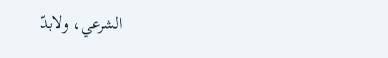الشرعي، ولابدّ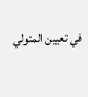في تعيين المتولي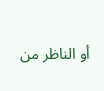أو الناظر من